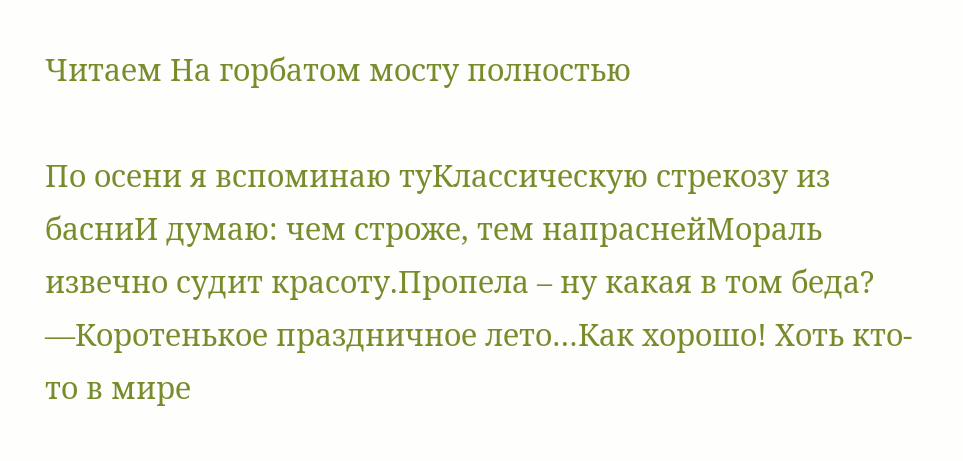Читаем На горбатом мосту полностью

По осени я вспоминаю туКлассическую стрекозу из басниИ думаю: чем строже, тем напраснейМораль извечно судит красоту.Пропела – ну какая в том беда? —Коротенькое праздничное лето…Как хорошо! Хоть кто-то в мире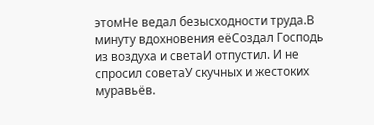этомНе ведал безысходности труда.В минуту вдохновения еёСоздал Господь из воздуха и светаИ отпустил. И не спросил советаУ скучных и жестоких муравьёв.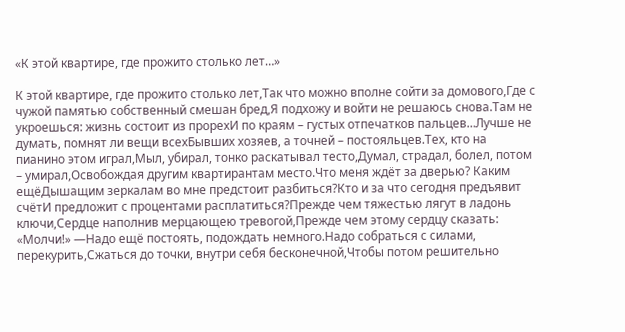«К этой квартире, где прожито столько лет…»

К этой квартире, где прожито столько лет,Так что можно вполне сойти за домового,Где с чужой памятью собственный смешан бред,Я подхожу и войти не решаюсь снова.Там не укроешься: жизнь состоит из прорехИ по краям – густых отпечатков пальцев…Лучше не думать, помнят ли вещи всехБывших хозяев, а точней – постояльцев.Тех, кто на пианино этом играл,Мыл, убирал, тонко раскатывал тесто,Думал, страдал, болел, потом – умирал,Освобождая другим квартирантам место.Что меня ждёт за дверью? Каким ещёДышащим зеркалам во мне предстоит разбиться?Кто и за что сегодня предъявит счётИ предложит с процентами расплатиться?Прежде чем тяжестью лягут в ладонь ключи,Сердце наполнив мерцающею тревогой,Прежде чем этому сердцу сказать: «Молчи!» —Надо ещё постоять, подождать немного.Надо собраться с силами, перекурить,Сжаться до точки, внутри себя бесконечной,Чтобы потом решительно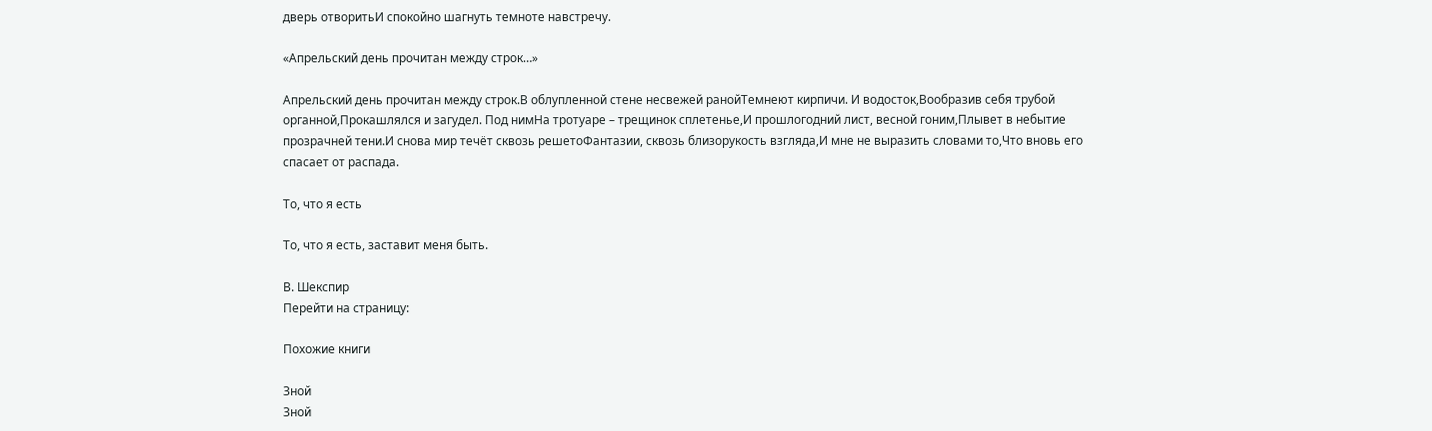дверь отворитьИ спокойно шагнуть темноте навстречу.

«Апрельский день прочитан между строк…»

Апрельский день прочитан между строк.В облупленной стене несвежей ранойТемнеют кирпичи. И водосток,Вообразив себя трубой органной,Прокашлялся и загудел. Под нимНа тротуаре – трещинок сплетенье,И прошлогодний лист, весной гоним,Плывет в небытие прозрачней тени.И снова мир течёт сквозь решетоФантазии, сквозь близорукость взгляда,И мне не выразить словами то,Что вновь его спасает от распада.

То, что я есть

То, что я есть, заставит меня быть.

В. Шекспир
Перейти на страницу:

Похожие книги

Зной
Зной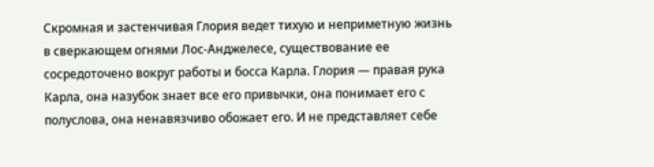Скромная и застенчивая Глория ведет тихую и неприметную жизнь в сверкающем огнями Лос-Анджелесе, существование ее сосредоточено вокруг работы и босса Карла. Глория — правая рука Карла, она назубок знает все его привычки, она понимает его с полуслова, она ненавязчиво обожает его. И не представляет себе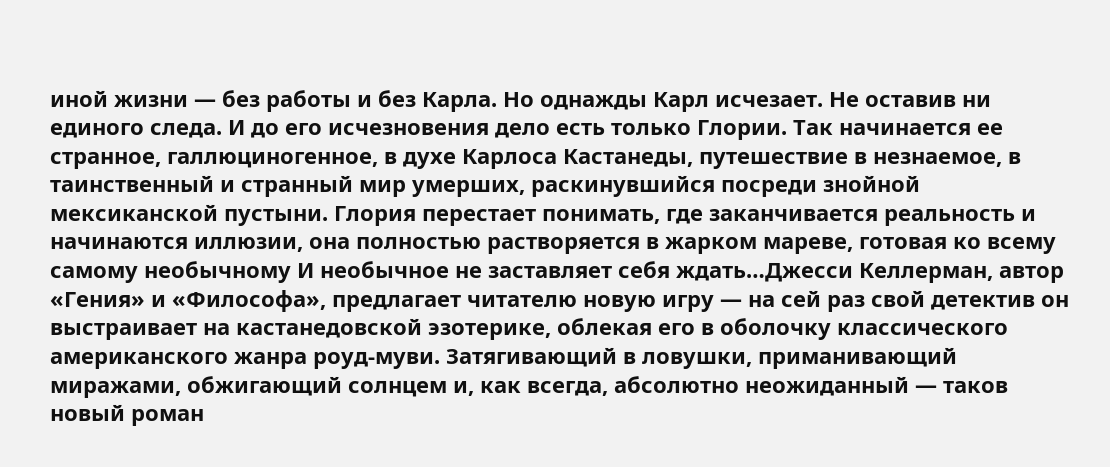иной жизни — без работы и без Карла. Но однажды Карл исчезает. Не оставив ни единого следа. И до его исчезновения дело есть только Глории. Так начинается ее странное, галлюциногенное, в духе Карлоса Кастанеды, путешествие в незнаемое, в таинственный и странный мир умерших, раскинувшийся посреди знойной мексиканской пустыни. Глория перестает понимать, где заканчивается реальность и начинаются иллюзии, она полностью растворяется в жарком мареве, готовая ко всему самому необычному И необычное не заставляет себя ждать…Джесси Келлерман, автор «Гения» и «Философа», предлагает читателю новую игру — на сей раз свой детектив он выстраивает на кастанедовской эзотерике, облекая его в оболочку классического американского жанра роуд-муви. Затягивающий в ловушки, приманивающий миражами, обжигающий солнцем и, как всегда, абсолютно неожиданный — таков новый роман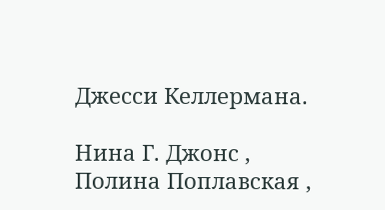Джесси Келлермана.

Нина Г. Джонс , Полина Поплавская ,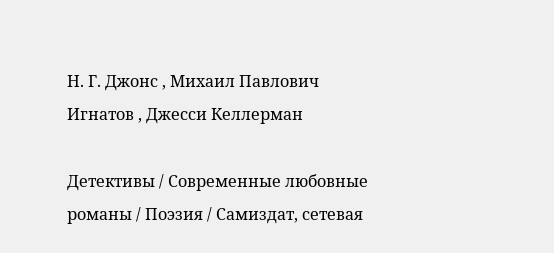Н. Г. Джонс , Михаил Павлович Игнатов , Джесси Келлерман

Детективы / Современные любовные романы / Поэзия / Самиздат, сетевая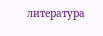литература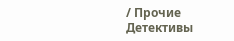/ Прочие Детективы